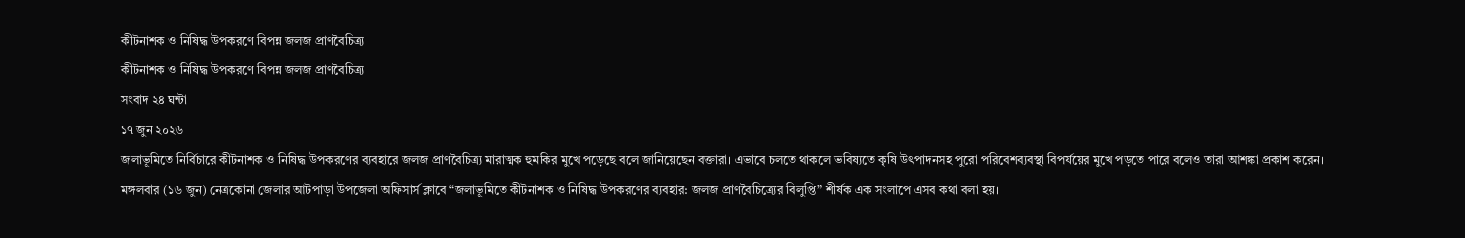কীটনাশক ও নিষিদ্ধ উপকরণে বিপন্ন জলজ প্রাণবৈচিত্র্য
কীটনাশক ও নিষিদ্ধ উপকরণে বিপন্ন জলজ প্রাণবৈচিত্র্য
সংবাদ ২৪ ঘন্টা
১৭ জুন ২০২৬
জলাভূমিতে নির্বিচারে কীটনাশক ও নিষিদ্ধ উপকরণের ব্যবহারে জলজ প্রাণবৈচিত্র্য মারাত্মক হুমকির মুখে পড়েছে বলে জানিয়েছেন বক্তারা। এভাবে চলতে থাকলে ভবিষ্যতে কৃষি উৎপাদনসহ পুরো পরিবেশব্যবস্থা বিপর্যয়ের মুখে পড়তে পারে বলেও তারা আশঙ্কা প্রকাশ করেন।
মঙ্গলবার (১৬ জুন) নেত্রকোনা জেলার আটপাড়া উপজেলা অফিসার্স ক্লাবে “জলাভূমিতে কীটনাশক ও নিষিদ্ধ উপকরণের ব্যবহার: জলজ প্রাণবৈচিত্র্যের বিলুপ্তি” শীর্ষক এক সংলাপে এসব কথা বলা হয়।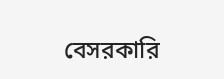বেসরকারি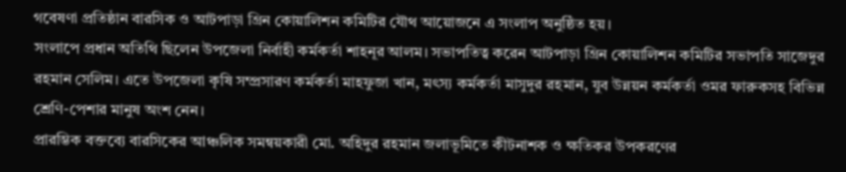গবেষণা প্রতিষ্ঠান বারসিক ও আটপাড়া গ্রিন কোয়ালিশন কমিটির যৌথ আয়োজনে এ সংলাপ অনুষ্ঠিত হয়।
সংলাপে প্রধান অতিথি ছিলেন উপজেলা নির্বাহী কর্মকর্তা শাহনূর আলম। সভাপতিত্ব করেন আটপাড়া গ্রিন কোয়ালিশন কমিটির সভাপতি সাজেদুর রহমান সেলিম। এতে উপজেলা কৃষি সম্প্রসারণ কর্মকর্তা মাহফুজা খান, মৎস্য কর্মকর্তা মাসুদুর রহমান, যুব উন্নয়ন কর্মকর্তা ওমর ফারুকসহ বিভিন্ন শ্রেণি-পেশার মানুষ অংশ নেন।
প্রারম্ভিক বক্তব্যে বারসিকের আঞ্চলিক সমন্বয়কারী মো. অহিদুর রহমান জলাভূমিতে কীটনাশক ও ক্ষতিকর উপকরণের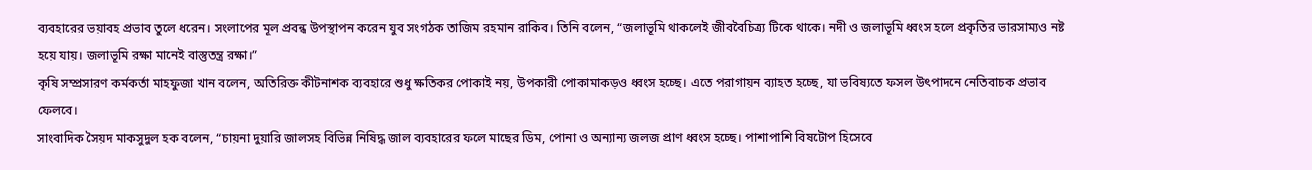ব্যবহারের ভয়াবহ প্রভাব তুলে ধরেন। সংলাপের মূল প্রবন্ধ উপস্থাপন করেন যুব সংগঠক তাজিম রহমান রাকিব। তিনি বলেন, “জলাভূমি থাকলেই জীববৈচিত্র্য টিকে থাকে। নদী ও জলাভূমি ধ্বংস হলে প্রকৃতির ভারসাম্যও নষ্ট হয়ে যায়। জলাভূমি রক্ষা মানেই বাস্তুতন্ত্র রক্ষা।”
কৃষি সম্প্রসারণ কর্মকর্তা মাহফুজা খান বলেন, অতিরিক্ত কীটনাশক ব্যবহারে শুধু ক্ষতিকর পোকাই নয়, উপকারী পোকামাকড়ও ধ্বংস হচ্ছে। এতে পরাগায়ন ব্যাহত হচ্ছে, যা ভবিষ্যতে ফসল উৎপাদনে নেতিবাচক প্রভাব ফেলবে।
সাংবাদিক সৈয়দ মাকসুদুল হক বলেন, “চায়না দুয়ারি জালসহ বিভিন্ন নিষিদ্ধ জাল ব্যবহারের ফলে মাছের ডিম, পোনা ও অন্যান্য জলজ প্রাণ ধ্বংস হচ্ছে। পাশাপাশি বিষটোপ হিসেবে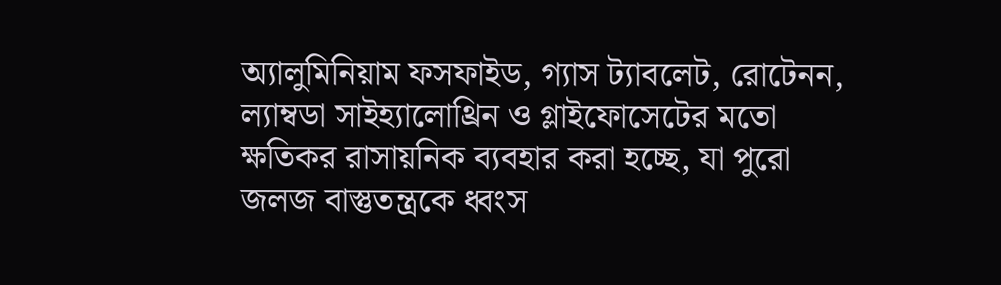অ্যালুমিনিয়াম ফসফাইড, গ্যাস ট্যাবলেট, রোটেনন, ল্যাম্বডা সাইহ্যালোথ্রিন ও গ্লাইফোসেটের মতো ক্ষতিকর রাসায়নিক ব্যবহার করা হচ্ছে, যা পুরো জলজ বাস্তুতন্ত্রকে ধ্বংস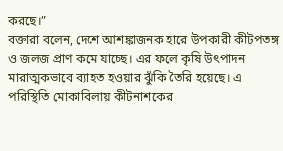করছে।”
বক্তারা বলেন, দেশে আশঙ্কাজনক হারে উপকারী কীটপতঙ্গ ও জলজ প্রাণ কমে যাচ্ছে। এর ফলে কৃষি উৎপাদন মারাত্মকভাবে ব্যাহত হওয়ার ঝুঁকি তৈরি হয়েছে। এ পরিস্থিতি মোকাবিলায় কীটনাশকের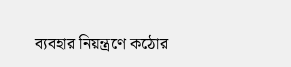ব্যবহার নিয়ন্ত্রণে কঠোর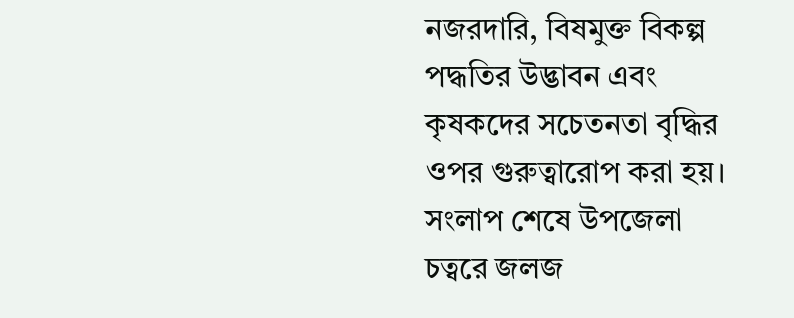নজরদারি, বিষমুক্ত বিকল্প পদ্ধতির উদ্ভাবন এবং কৃষকদের সচেতনতা বৃদ্ধির ওপর গুরুত্বারোপ করা হয়।
সংলাপ শেষে উপজেলা চত্বরে জলজ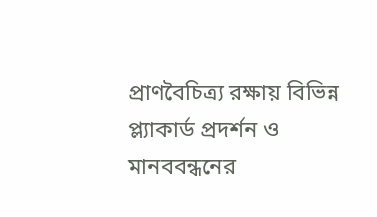প্রাণবৈচিত্র্য রক্ষায় বিভিন্ন প্ল্যাকার্ড প্রদর্শন ও মানববন্ধনের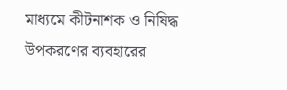মাধ্যমে কীটনাশক ও নিষিদ্ধ উপকরণের ব্যবহারের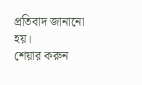প্রতিবাদ জানানো হয়।
শেয়ার করুন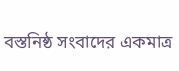বস্তনিষ্ঠ সংবাদের একমাত্র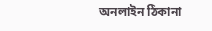অনলাইন ঠিকানা